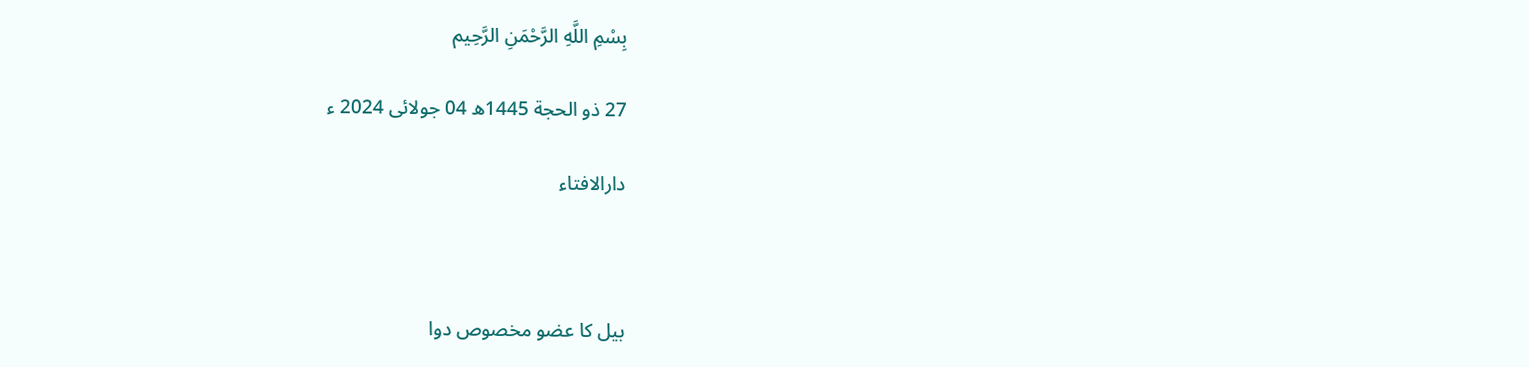بِسْمِ اللَّهِ الرَّحْمَنِ الرَّحِيم

27 ذو الحجة 1445ھ 04 جولائی 2024 ء

دارالافتاء



بیل کا عضو مخصوص دوا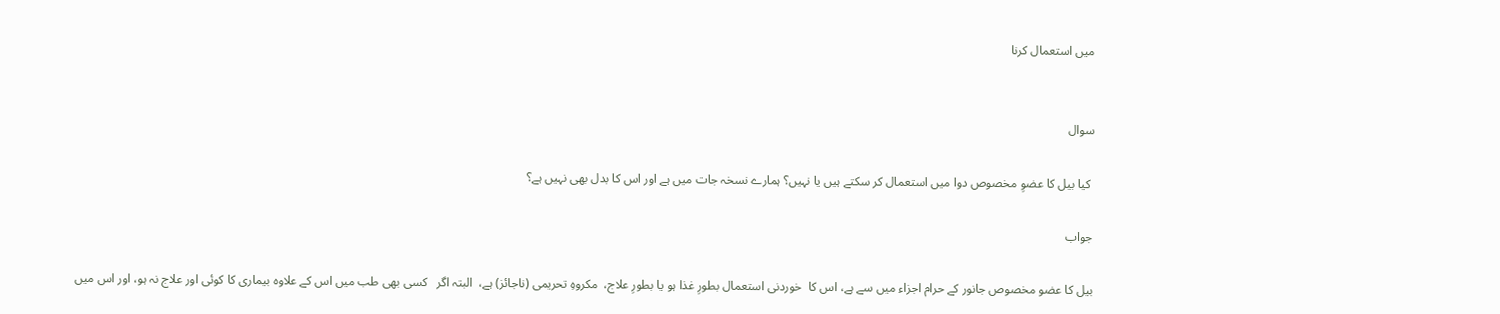میں استعمال کرنا


سوال

 کیا بیل کا عضوِ مخصوص دوا میں استعمال کر سکتے ہیں یا نہیں؟ ہمارے نسخہ جات میں ہے اور اس کا بدل بھی نہیں ہے؟

جواب

بیل کا عضو مخصوص جانور کے حرام اجزاء میں سے ہے، اس کا  خوردنی استعمال بطورِ غذا ہو یا بطورِ علاج،  مکروہِ تحریمی (ناجائز) ہے،  البتہ اگر   کسی بھی طب میں اس کے علاوہ بیماری کا کوئی اور علاج نہ ہو، اور اس میں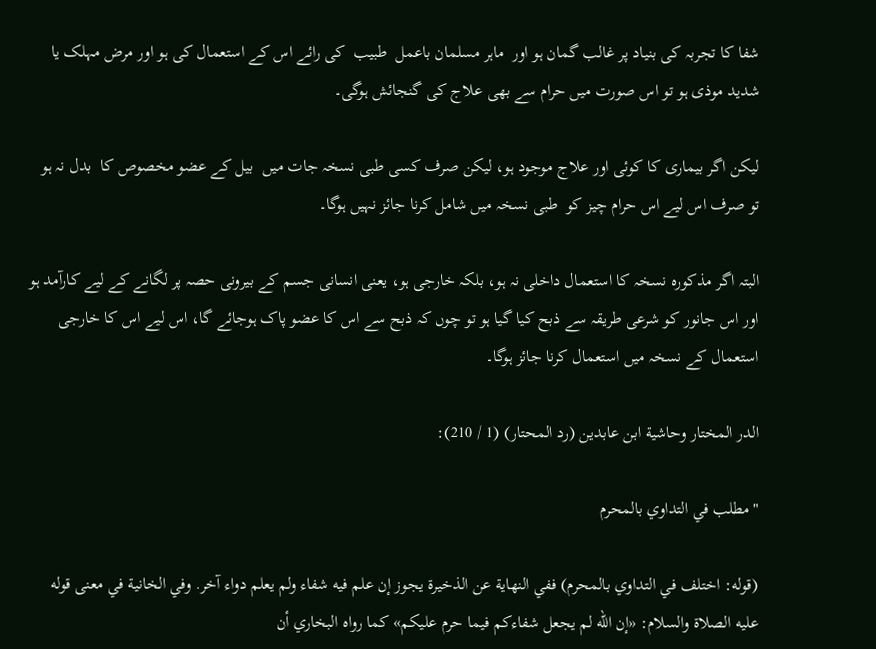شفا کا تجربہ کی بنیاد پر غالب گمان ہو اور  ماہر مسلمان باعمل  طبیب  کی رائے اس کے استعمال کی ہو اور مرض مہلک یا شدید موذی ہو تو اس صورت میں حرام سے بھی علاج کی گنجائش ہوگی۔

لیکن اگر بیماری کا کوئی اور علاج موجود ہو، لیکن صرف کسی طبی نسخہ جات میں  بیل کے عضو مخصوص کا  بدل نہ ہو تو صرف اس لیے اس حرام چیز کو  طبی نسخہ میں شامل کرنا جائز نہیں ہوگا۔

البتہ اگر مذکورہ نسخہ کا استعمال داخلی نہ ہو، بلکہ خارجی ہو، یعنی انسانی جسم کے بیرونی حصہ پر لگانے کے لیے کارآمد ہو  اور اس جانور کو شرعی طریقہ سے ذبح کیا گیا ہو تو چوں کہ ذبح سے اس کا عضو پاک ہوجائے گا، اس لیے اس کا خارجی استعمال کے نسخہ میں استعمال کرنا جائز ہوگا۔

الدر المختار وحاشية ابن عابدين (رد المحتار) (1 / 210):

"مطلب في التداوي بالمحرم

(قوله: اختلف في التداوي بالمحرم) ففي النهاية عن الذخيرة يجوز إن علم فيه شفاء ولم يعلم دواء آخر. وفي الخانية في معنى قوله عليه الصلاة والسلام: «إن الله لم يجعل شفاءكم فيما حرم عليكم» كما رواه البخاري أن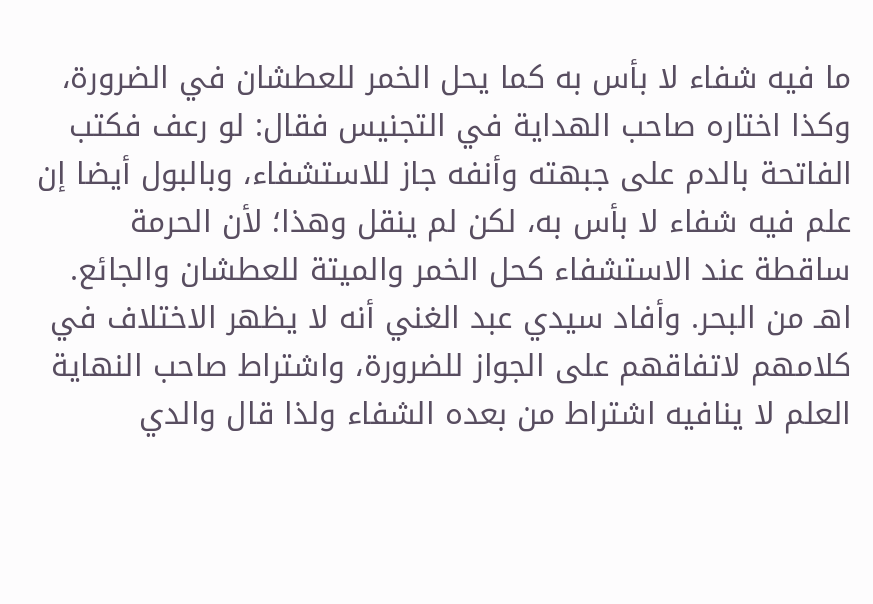ما فيه شفاء لا بأس به كما يحل الخمر للعطشان في الضرورة، وكذا اختاره صاحب الهداية في التجنيس فقال: لو رعف فكتب الفاتحة بالدم على جبهته وأنفه جاز للاستشفاء، وبالبول أيضا إن علم فيه شفاء لا بأس به، لكن لم ينقل وهذا؛ لأن الحرمة ساقطة عند الاستشفاء كحل الخمر والميتة للعطشان والجائع. اهـ من البحر. وأفاد سيدي عبد الغني أنه لا يظهر الاختلاف في كلامهم لاتفاقهم على الجواز للضرورة، واشتراط صاحب النهاية العلم لا ينافيه اشتراط من بعده الشفاء ولذا قال والدي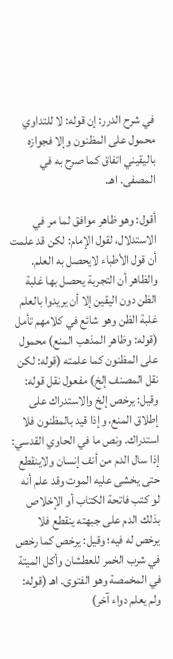في شرح الدرر: إن قوله: لا للتداوي محمول على المظنون وإلا فجوازه باليقيني اتفاق كما صرح به في المصفى. اهـ.

أقول: وهو ظاهر موافق لما مر في الاستدلال، لقول الإمام: لكن قد علمت أن قول الأطباء لايحصل به العلم. والظاهر أن التجربة يحصل بها غلبة الظن دون اليقين إلا أن يريدوا بالعلم غلبة الظن وهو شائع في كلامهم تأمل (قوله: وظاهر المذهب المنع) محمول على المظنون كما علمته (قوله: لكن نقل المصنف إلخ) مفعول نقل قوله: وقيل: يرخص إلخ والاستدراك على إطلاق المنع، وإذا قيد بالمظنون فلا استدراك. ونص ما في الحاوي القدسي: إذا سال الدم من أنف إنسان ولاينقطع حتى يخشى عليه الموت وقد علم أنه لو كتب فاتحة الكتاب أو الإخلاص بذلك الدم على جبهته ينقطع فلا يرخص له فيه؛ وقيل: يرخص كما رخص في شرب الخمر للعطشان وأكل الميتة في المخمصة وهو الفتوى. اهـ (قوله:  ولم يعلم دواء آخر)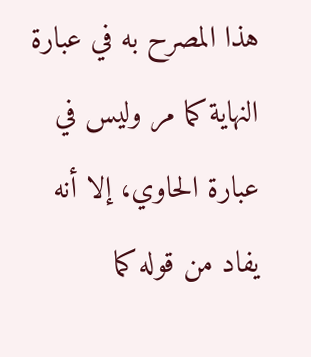هذا المصرح به في عبارة النهاية كما مر وليس في عبارة الحاوي، إلا أنه يفاد من قوله كما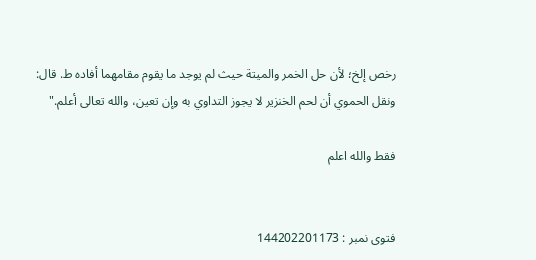رخص إلخ؛ لأن حل الخمر والميتة حيث لم يوجد ما يقوم مقامهما أفاده ط. قال: ونقل الحموي أن لحم الخنزير لا يجوز التداوي به وإن تعين، والله تعالى أعلم."

فقط والله اعلم


فتوی نمبر : 144202201173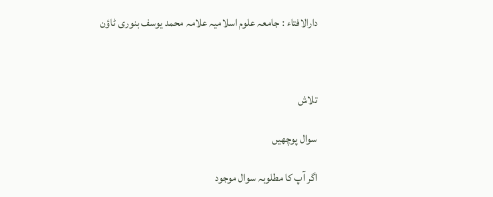دارالافتاء : جامعہ علوم اسلامیہ علامہ محمد یوسف بنوری ٹاؤن



تلاش

سوال پوچھیں

اگر آپ کا مطلوبہ سوال موجود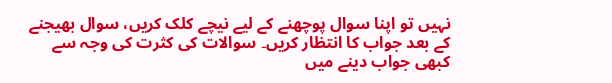نہیں تو اپنا سوال پوچھنے کے لیے نیچے کلک کریں، سوال بھیجنے کے بعد جواب کا انتظار کریں۔ سوالات کی کثرت کی وجہ سے کبھی جواب دینے میں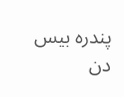پندرہ بیس دن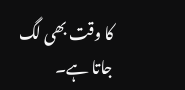کا وقت بھی لگ جاتا ہے۔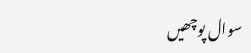سوال پوچھیں